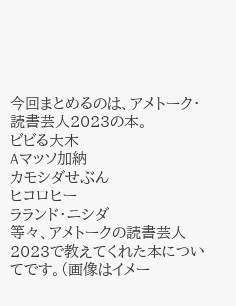今回まとめるのは、アメトーク・読書芸人2023の本。
ビビる大木
Aマッソ加納
カモシダせぶん
ヒコロヒー
ラランド・ニシダ
等々、アメトークの読書芸人2023で教えてくれた本についてです。(画像はイメー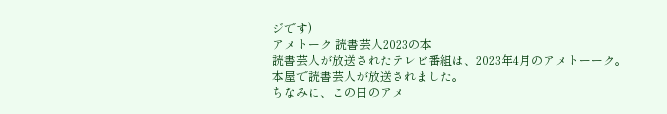ジです)
アメトーク 読書芸人2023の本
読書芸人が放送されたテレビ番組は、2023年4月のアメトーーク。本屋で読書芸人が放送されました。
ちなみに、この日のアメ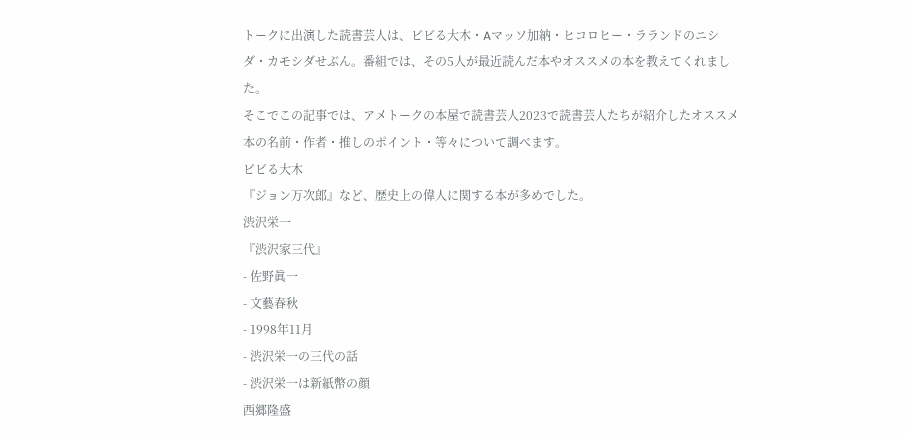トークに出演した読書芸人は、ビビる大木・Aマッソ加納・ヒコロヒー・ラランドのニシダ・カモシダせぶん。番組では、その5人が最近読んだ本やオススメの本を教えてくれました。
そこでこの記事では、アメトークの本屋で読書芸人2023で読書芸人たちが紹介したオススメ本の名前・作者・推しのポイント・等々について調べます。
ビビる大木
『ジョン万次郎』など、歴史上の偉人に関する本が多めでした。
渋沢栄一
『渋沢家三代』
- 佐野眞一
- 文藝春秋
- 1998年11月
- 渋沢栄一の三代の話
- 渋沢栄一は新紙幣の顔
西郷隆盛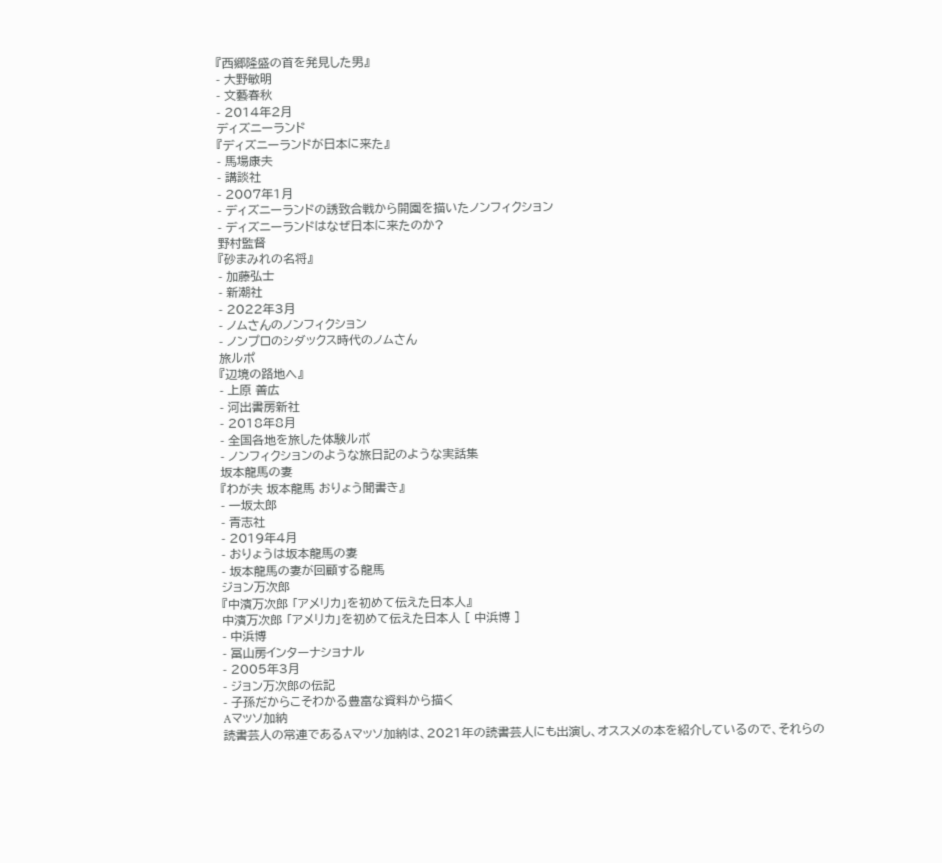『西郷隆盛の首を発見した男』
- 大野敏明
- 文藝春秋
- 2014年2月
ディズニーランド
『ディズニーランドが日本に来た』
- 馬場康夫
- 講談社
- 2007年1月
- ディズニーランドの誘致合戦から開園を描いたノンフィクション
- ディズニーランドはなぜ日本に来たのか?
野村監督
『砂まみれの名将』
- 加藤弘士
- 新潮社
- 2022年3月
- ノムさんのノンフィクション
- ノンプロのシダックス時代のノムさん
旅ルポ
『辺境の路地へ』
- 上原 善広
- 河出書房新社
- 2018年8月
- 全国各地を旅した体験ルポ
- ノンフィクションのような旅日記のような実話集
坂本龍馬の妻
『わが夫 坂本龍馬 おりょう聞書き』
- 一坂太郎
- 青志社
- 2019年4月
- おりょうは坂本龍馬の妻
- 坂本龍馬の妻が回顧する龍馬
ジョン万次郎
『中濱万次郎 「アメリカ」を初めて伝えた日本人』
中濱万次郎 「アメリカ」を初めて伝えた日本人 [ 中浜博 ]
- 中浜博
- 冨山房インターナショナル
- 2005年3月
- ジョン万次郎の伝記
- 子孫だからこそわかる豊富な資料から描く
Aマッソ加納
読書芸人の常連であるAマッソ加納は、2021年の読書芸人にも出演し、オススメの本を紹介しているので、それらの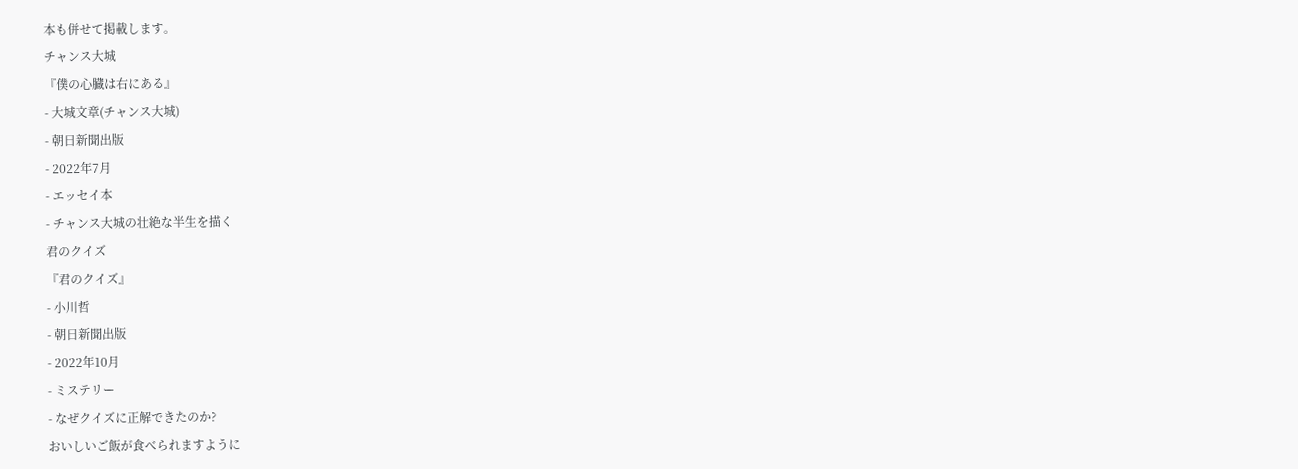本も併せて掲載します。
チャンス大城
『僕の心臓は右にある』
- 大城文章(チャンス大城)
- 朝日新聞出版
- 2022年7月
- エッセイ本
- チャンス大城の壮絶な半生を描く
君のクイズ
『君のクイズ』
- 小川哲
- 朝日新聞出版
- 2022年10月
- ミステリー
- なぜクイズに正解できたのか?
おいしいご飯が食べられますように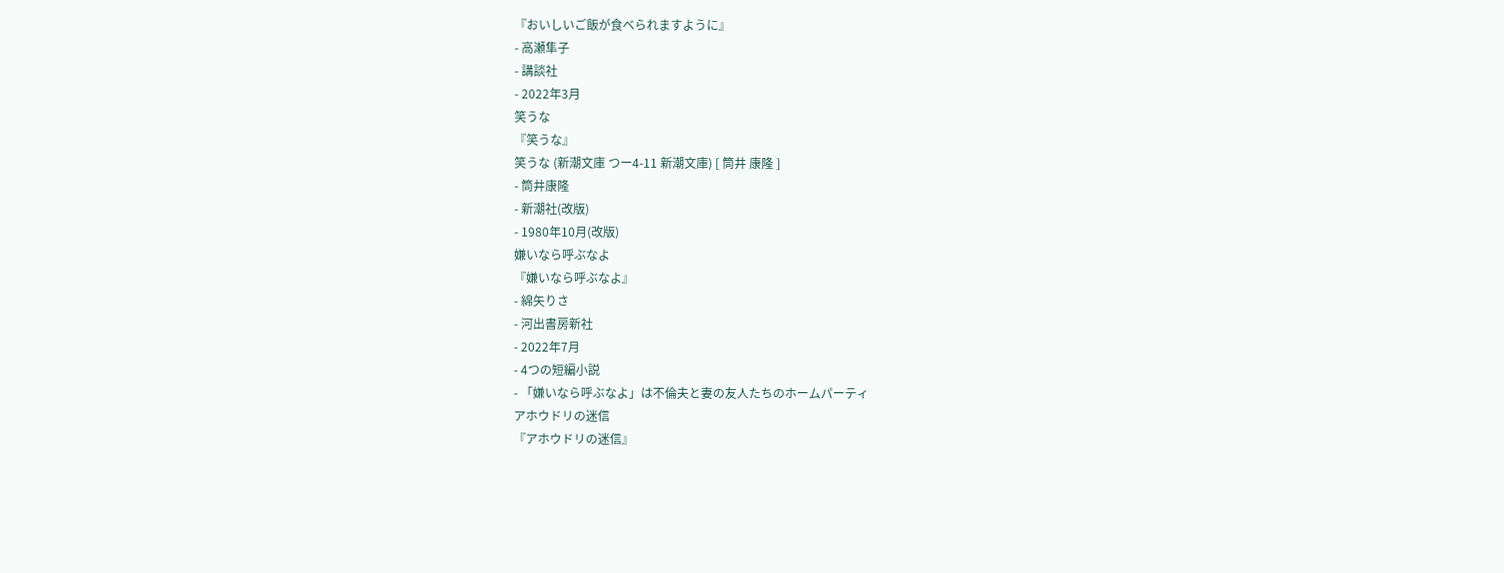『おいしいご飯が食べられますように』
- 高瀬隼子
- 講談社
- 2022年3月
笑うな
『笑うな』
笑うな (新潮文庫 つー4-11 新潮文庫) [ 筒井 康隆 ]
- 筒井康隆
- 新潮社(改版)
- 1980年10月(改版)
嫌いなら呼ぶなよ
『嫌いなら呼ぶなよ』
- 綿矢りさ
- 河出書房新社
- 2022年7月
- 4つの短編小説
- 「嫌いなら呼ぶなよ」は不倫夫と妻の友人たちのホームパーティ
アホウドリの迷信
『アホウドリの迷信』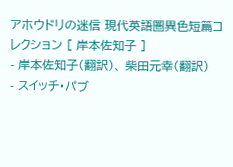アホウドリの迷信 現代英語圏異色短篇コレクション [ 岸本佐知子 ]
- 岸本佐知子(翻訳)、 柴田元幸(翻訳)
- スイッチ・パブ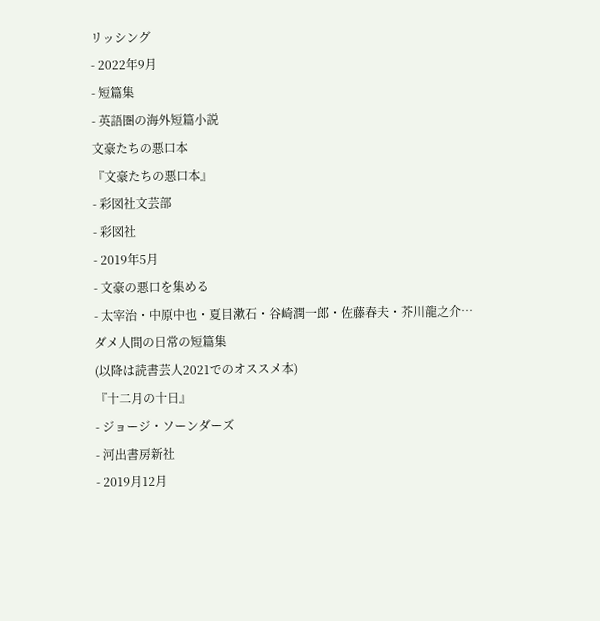リッシング
- 2022年9月
- 短篇集
- 英語圏の海外短篇小説
文豪たちの悪口本
『文豪たちの悪口本』
- 彩図社文芸部
- 彩図社
- 2019年5月
- 文豪の悪口を集める
- 太宰治・中原中也・夏目漱石・谷崎潤一郎・佐藤春夫・芥川龍之介…
ダメ人間の日常の短篇集
(以降は読書芸人2021でのオススメ本)
『十二月の十日』
- ジョージ・ソーンダーズ
- 河出書房新社
- 2019月12月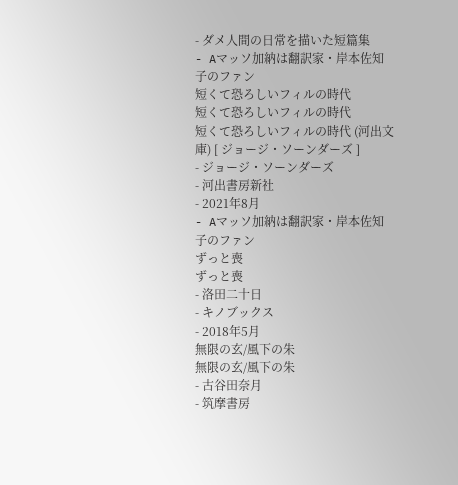- ダメ人間の日常を描いた短篇集
- Aマッソ加納は翻訳家・岸本佐知子のファン
短くて恐ろしいフィルの時代
短くて恐ろしいフィルの時代
短くて恐ろしいフィルの時代 (河出文庫) [ ジョージ・ソーンダーズ ]
- ジョージ・ソーンダーズ
- 河出書房新社
- 2021年8月
- Aマッソ加納は翻訳家・岸本佐知子のファン
ずっと喪
ずっと喪
- 洛田二十日
- キノブックス
- 2018年5月
無限の玄/風下の朱
無限の玄/風下の朱
- 古谷田奈月
- 筑摩書房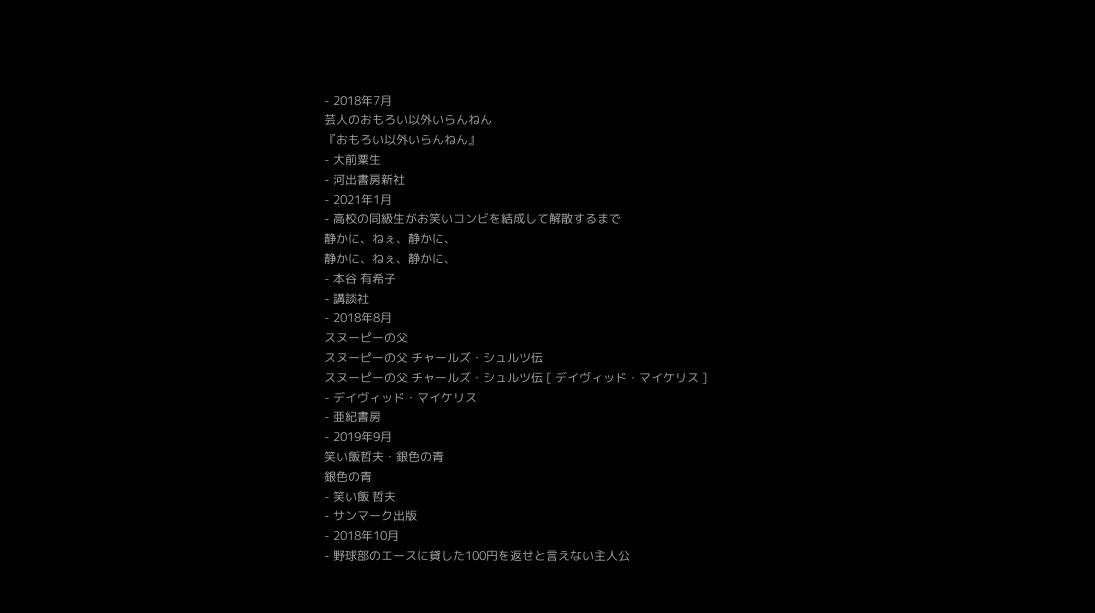- 2018年7月
芸人のおもろい以外いらんねん
『おもろい以外いらんねん』
- 大前粟生
- 河出書房新社
- 2021年1月
- 高校の同級生がお笑いコンビを結成して解散するまで
静かに、ねぇ、静かに、
静かに、ねぇ、静かに、
- 本谷 有希子
- 講談社
- 2018年8月
スヌーピーの父
スヌーピーの父 チャールズ・シュルツ伝
スヌーピーの父 チャールズ・シュルツ伝 [ デイヴィッド・マイケリス ]
- デイヴィッド・マイケリス
- 亜紀書房
- 2019年9月
笑い飯哲夫・銀色の青
銀色の青
- 笑い飯 哲夫
- サンマーク出版
- 2018年10月
- 野球部のエースに貸した100円を返せと言えない主人公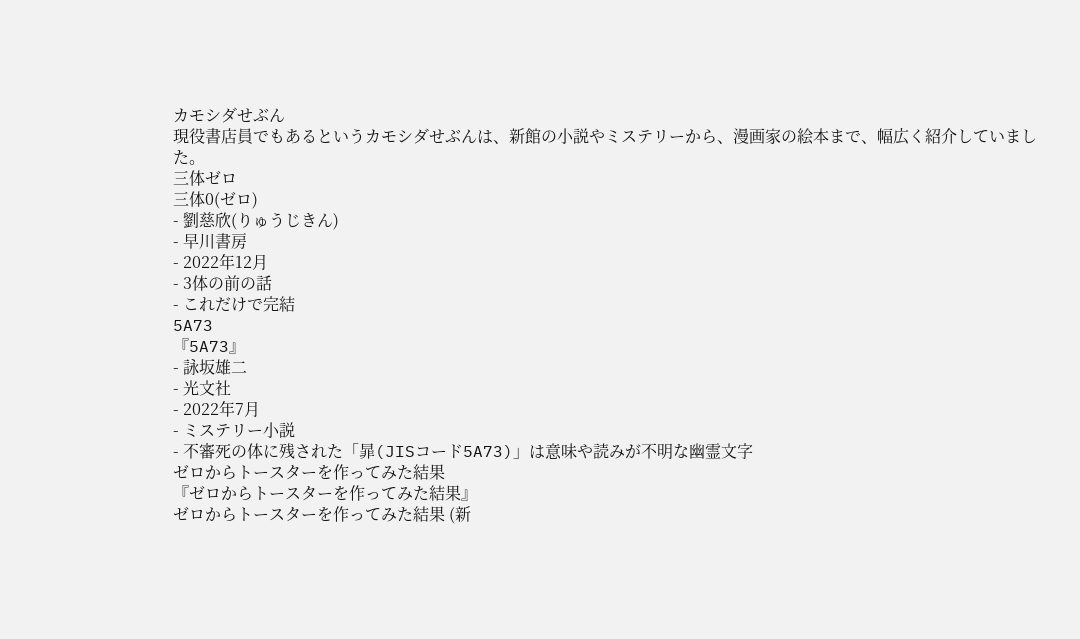カモシダせぶん
現役書店員でもあるというカモシダせぶんは、新館の小説やミステリーから、漫画家の絵本まで、幅広く紹介していました。
三体ゼロ
三体0(ゼロ)
- 劉慈欣(りゅうじきん)
- 早川書房
- 2022年12月
- 3体の前の話
- これだけで完結
5A73
『5A73』
- 詠坂雄二
- 光文社
- 2022年7月
- ミステリー小説
- 不審死の体に残された「暃(JISコード5A73)」は意味や読みが不明な幽霊文字
ゼロからトースターを作ってみた結果
『ゼロからトースターを作ってみた結果』
ゼロからトースターを作ってみた結果 (新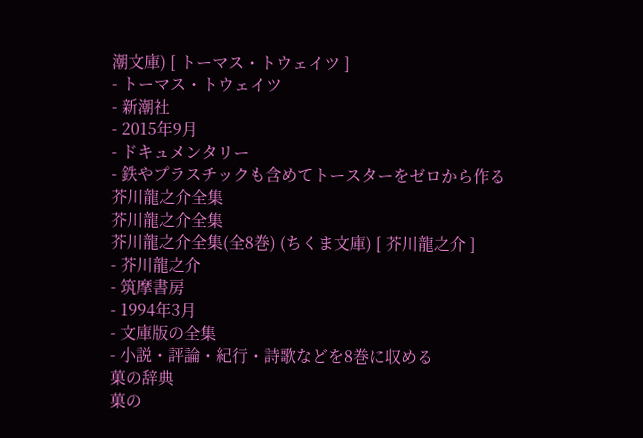潮文庫) [ トーマス・トウェイツ ]
- トーマス・トウェイツ
- 新潮社
- 2015年9月
- ドキュメンタリー
- 鉄やプラスチックも含めてトースターをゼロから作る
芥川龍之介全集
芥川龍之介全集
芥川龍之介全集(全8巻) (ちくま文庫) [ 芥川龍之介 ]
- 芥川龍之介
- 筑摩書房
- 1994年3月
- 文庫版の全集
- 小説・評論・紀行・詩歌などを8巻に収める
菓の辞典
菓の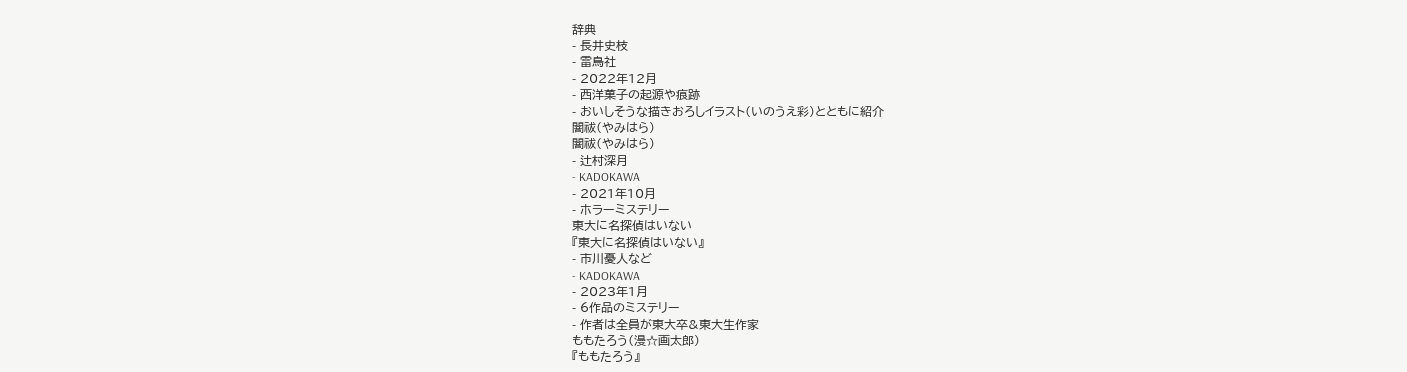辞典
- 長井史枝
- 雷鳥社
- 2022年12月
- 西洋菓子の起源や痕跡
- おいしそうな描きおろしイラスト(いのうえ彩)とともに紹介
闇祓(やみはら)
闇祓(やみはら)
- 辻村深月
- KADOKAWA
- 2021年10月
- ホラーミステリー
東大に名探偵はいない
『東大に名探偵はいない』
- 市川憂人など
- KADOKAWA
- 2023年1月
- 6作品のミステリー
- 作者は全員が東大卒&東大生作家
ももたろう(漫☆画太郎)
『ももたろう』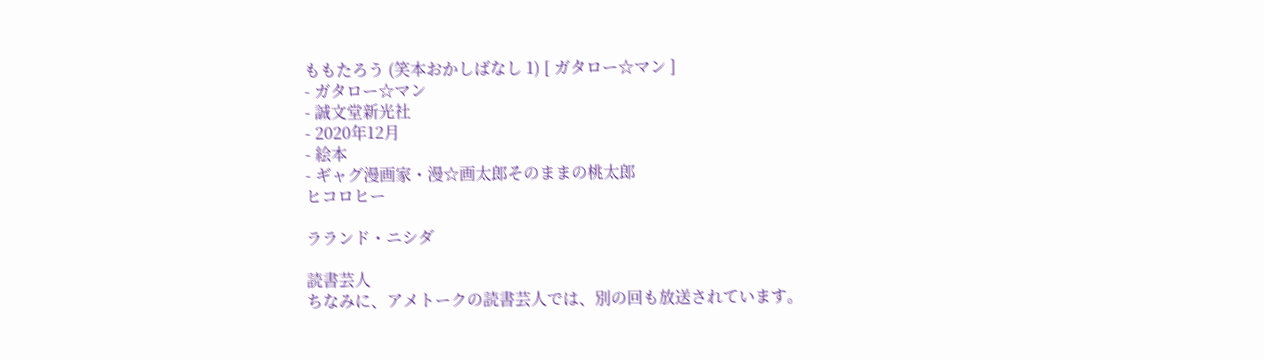ももたろう (笑本おかしばなし 1) [ ガタロー☆マン ]
- ガタロー☆マン
- 誠文堂新光社
- 2020年12月
- 絵本
- ギャグ漫画家・漫☆画太郎そのままの桃太郎
ヒコロヒー

ラランド・ニシダ

読書芸人
ちなみに、アメトークの読書芸人では、別の回も放送されています。